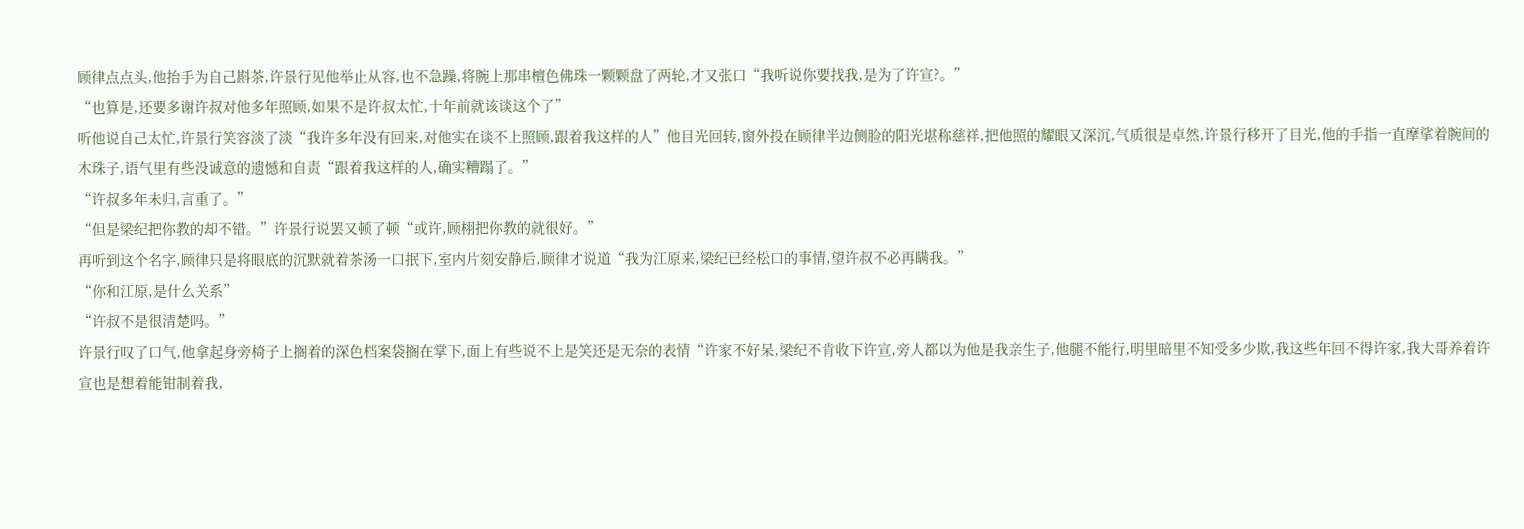顾律点点头,他抬手为自己斟茶,许景行见他举止从容,也不急躁,将腕上那串檀色佛珠一颗颗盘了两轮,才又张口“我听说你要找我,是为了许宣?。”
“也算是,还要多谢许叔对他多年照顾,如果不是许叔太忙,十年前就该谈这个了”
听他说自己太忙,许景行笑容淡了淡“我许多年没有回来,对他实在谈不上照顾,跟着我这样的人”他目光回转,窗外投在顾律半边侧脸的阳光堪称慈祥,把他照的耀眼又深沉,气质很是卓然,许景行移开了目光,他的手指一直摩挲着腕间的木珠子,语气里有些没诚意的遗憾和自责“跟着我这样的人,确实糟蹋了。”
“许叔多年未归,言重了。”
“但是梁纪把你教的却不错。”许景行说罢又顿了顿“或许,顾栩把你教的就很好。”
再听到这个名字,顾律只是将眼底的沉默就着茶汤一口抿下,室内片刻安静后,顾律才说道“我为江原来,梁纪已经松口的事情,望许叔不必再瞒我。”
“你和江原,是什么关系”
“许叔不是很清楚吗。”
许景行叹了口气,他拿起身旁椅子上搁着的深色档案袋搁在掌下,面上有些说不上是笑还是无奈的表情“许家不好呆,梁纪不肯收下许宣,旁人都以为他是我亲生子,他腿不能行,明里暗里不知受多少欺,我这些年回不得许家,我大哥养着许宣也是想着能钳制着我,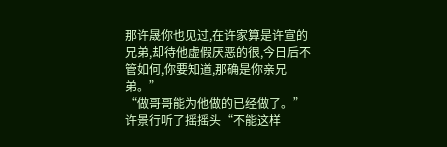那许晟你也见过,在许家算是许宣的兄弟,却待他虚假厌恶的很,今日后不管如何,你要知道,那确是你亲兄弟。”
“做哥哥能为他做的已经做了。”
许景行听了摇摇头“不能这样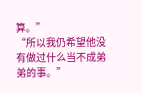算。”
“所以我仍希望他没有做过什么当不成弟弟的事。”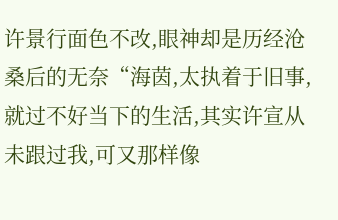许景行面色不改,眼神却是历经沧桑后的无奈“海茵,太执着于旧事,就过不好当下的生活,其实许宣从未跟过我,可又那样像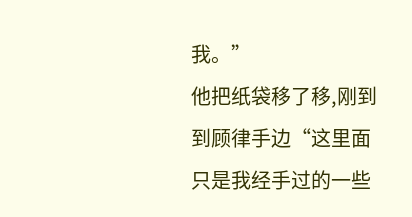我。”
他把纸袋移了移,刚到到顾律手边“这里面只是我经手过的一些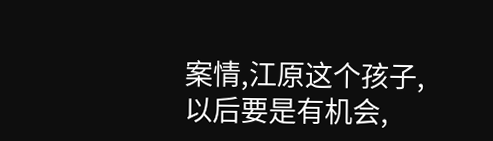案情,江原这个孩子,以后要是有机会,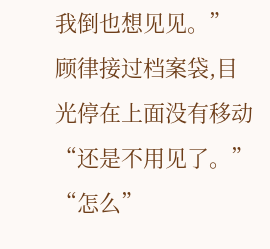我倒也想见见。”
顾律接过档案袋,目光停在上面没有移动“还是不用见了。”
“怎么”